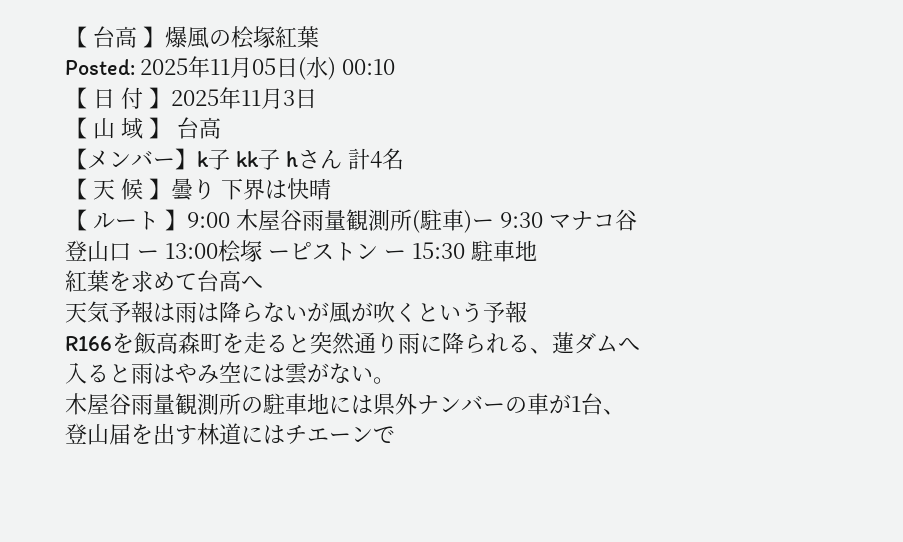【 台高 】爆風の桧塚紅葉
Posted: 2025年11月05日(水) 00:10
【 日 付 】2025年11月3日
【 山 域 】 台高
【メンバー】k子 kk子 hさん 計4名
【 天 候 】曇り 下界は快晴
【 ルート 】9:00 木屋谷雨量観測所(駐車)ー 9:30 マナコ谷登山口 ー 13:00桧塚 ーピストン ー 15:30 駐車地
紅葉を求めて台高へ
天気予報は雨は降らないが風が吹くという予報
R166を飯高森町を走ると突然通り雨に降られる、蓮ダムへ入ると雨はやみ空には雲がない。
木屋谷雨量観測所の駐車地には県外ナンバーの車が1台、登山届を出す林道にはチエーンで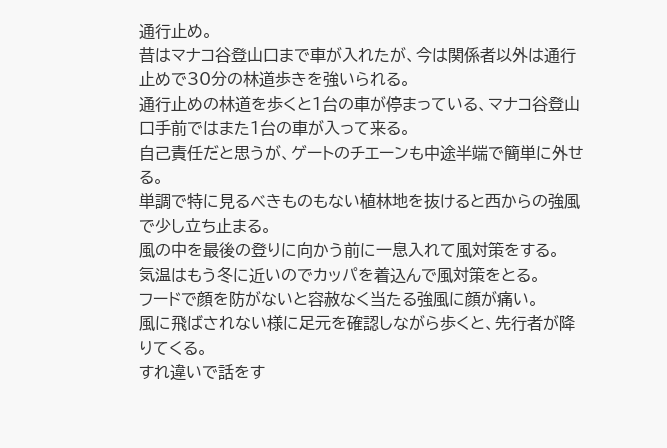通行止め。
昔はマナコ谷登山口まで車が入れたが、今は関係者以外は通行止めで30分の林道歩きを強いられる。
通行止めの林道を歩くと1台の車が停まっている、マナコ谷登山口手前ではまた1台の車が入って来る。
自己責任だと思うが、ゲートのチエーンも中途半端で簡単に外せる。
単調で特に見るべきものもない植林地を抜けると西からの強風で少し立ち止まる。
風の中を最後の登りに向かう前に一息入れて風対策をする。
気温はもう冬に近いのでカッパを着込んで風対策をとる。
フードで顔を防がないと容赦なく当たる強風に顔が痛い。
風に飛ばされない様に足元を確認しながら歩くと、先行者が降りてくる。
すれ違いで話をす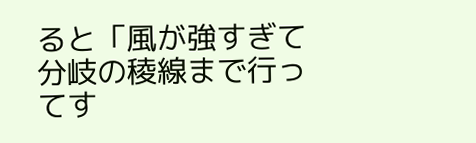ると「風が強すぎて分岐の稜線まで行ってす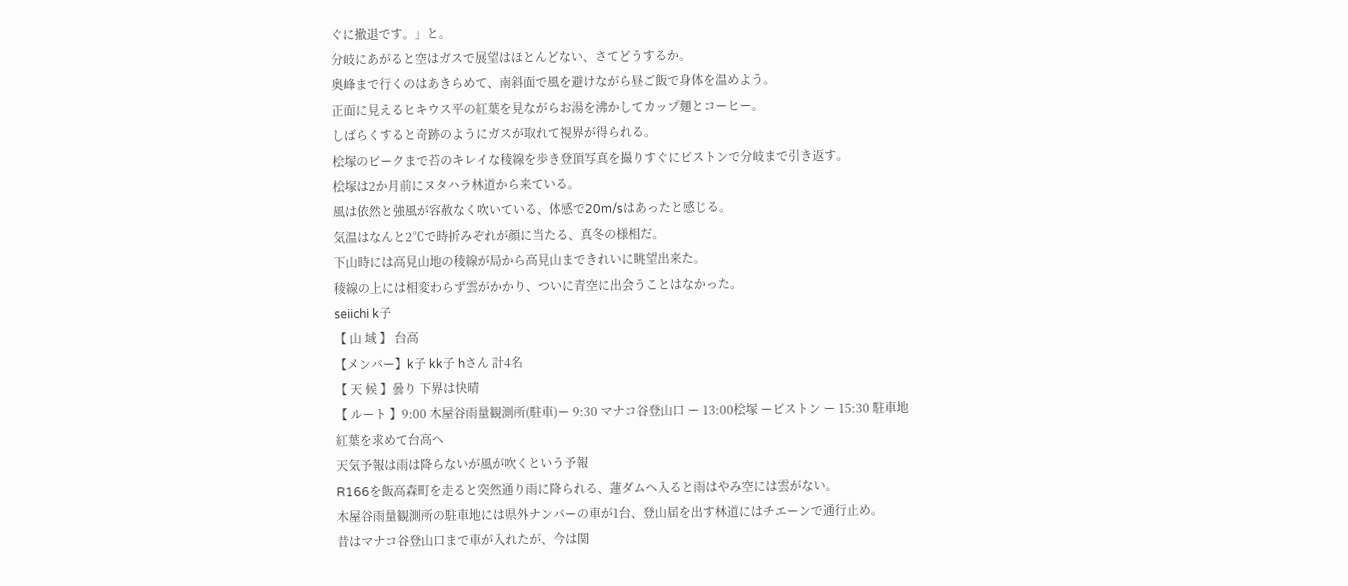ぐに撤退です。」と。
分岐にあがると空はガスで展望はほとんどない、さてどうするか。
奥峰まで行くのはあきらめて、南斜面で風を避けながら昼ご飯で身体を温めよう。
正面に見えるヒキウス平の紅葉を見ながらお湯を沸かしてカップ麺とコーヒー。
しばらくすると奇跡のようにガスが取れて視界が得られる。
桧塚のピークまで苔のキレイな稜線を歩き登頂写真を撮りすぐにピストンで分岐まで引き返す。
桧塚は2か月前にヌタハラ林道から来ている。
風は依然と強風が容赦なく吹いている、体感で20m/sはあったと感じる。
気温はなんと2℃で時折みぞれが顔に当たる、真冬の様相だ。
下山時には高見山地の稜線が局から高見山まできれいに眺望出来た。
稜線の上には相変わらず雲がかかり、ついに青空に出会うことはなかった。
seiichi k子
【 山 域 】 台高
【メンバー】k子 kk子 hさん 計4名
【 天 候 】曇り 下界は快晴
【 ルート 】9:00 木屋谷雨量観測所(駐車)ー 9:30 マナコ谷登山口 ー 13:00桧塚 ーピストン ー 15:30 駐車地
紅葉を求めて台高へ
天気予報は雨は降らないが風が吹くという予報
R166を飯高森町を走ると突然通り雨に降られる、蓮ダムへ入ると雨はやみ空には雲がない。
木屋谷雨量観測所の駐車地には県外ナンバーの車が1台、登山届を出す林道にはチエーンで通行止め。
昔はマナコ谷登山口まで車が入れたが、今は関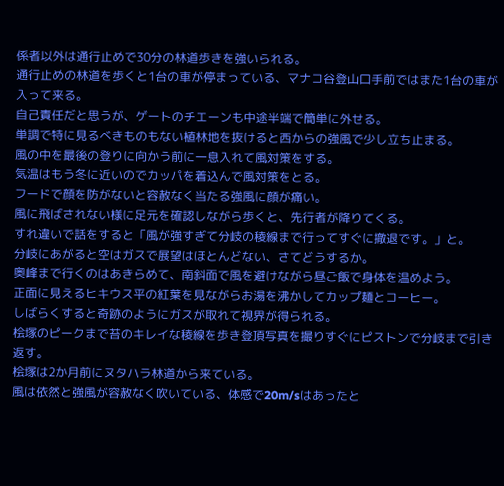係者以外は通行止めで30分の林道歩きを強いられる。
通行止めの林道を歩くと1台の車が停まっている、マナコ谷登山口手前ではまた1台の車が入って来る。
自己責任だと思うが、ゲートのチエーンも中途半端で簡単に外せる。
単調で特に見るべきものもない植林地を抜けると西からの強風で少し立ち止まる。
風の中を最後の登りに向かう前に一息入れて風対策をする。
気温はもう冬に近いのでカッパを着込んで風対策をとる。
フードで顔を防がないと容赦なく当たる強風に顔が痛い。
風に飛ばされない様に足元を確認しながら歩くと、先行者が降りてくる。
すれ違いで話をすると「風が強すぎて分岐の稜線まで行ってすぐに撤退です。」と。
分岐にあがると空はガスで展望はほとんどない、さてどうするか。
奥峰まで行くのはあきらめて、南斜面で風を避けながら昼ご飯で身体を温めよう。
正面に見えるヒキウス平の紅葉を見ながらお湯を沸かしてカップ麺とコーヒー。
しばらくすると奇跡のようにガスが取れて視界が得られる。
桧塚のピークまで苔のキレイな稜線を歩き登頂写真を撮りすぐにピストンで分岐まで引き返す。
桧塚は2か月前にヌタハラ林道から来ている。
風は依然と強風が容赦なく吹いている、体感で20m/sはあったと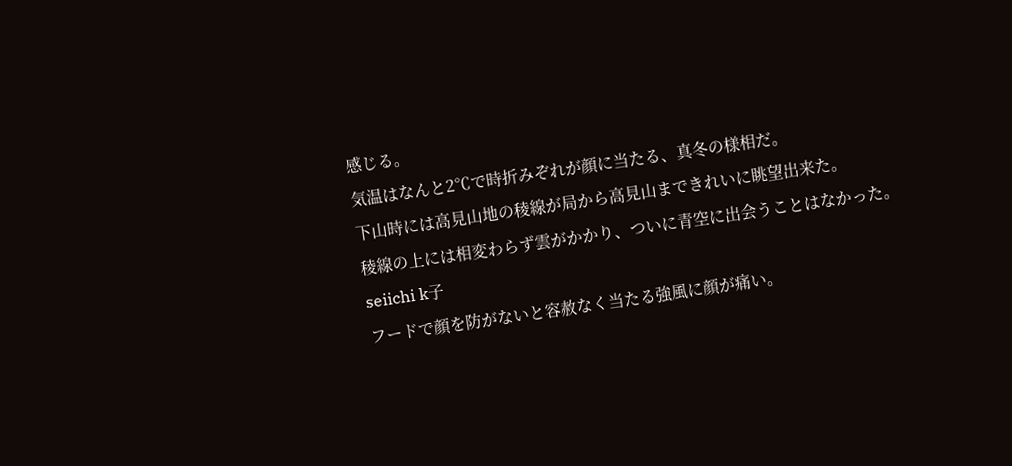感じる。
気温はなんと2℃で時折みぞれが顔に当たる、真冬の様相だ。
下山時には高見山地の稜線が局から高見山まできれいに眺望出来た。
稜線の上には相変わらず雲がかかり、ついに青空に出会うことはなかった。
seiichi k子
フードで顔を防がないと容赦なく当たる強風に顔が痛い。